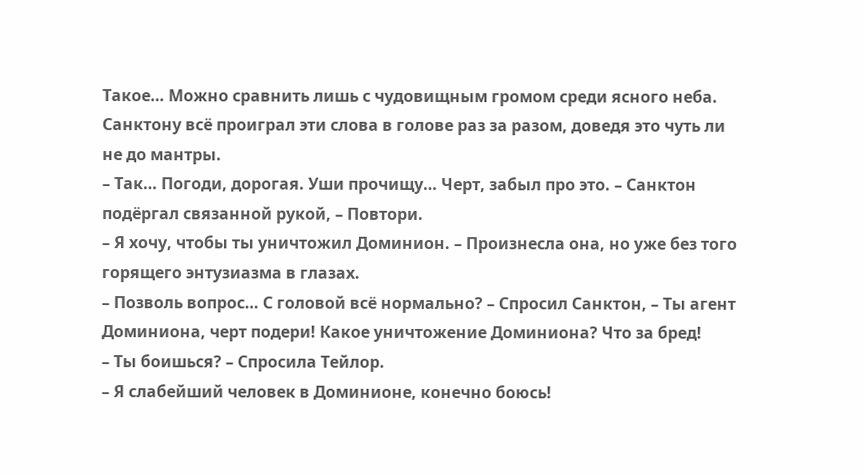Такое… Можно сравнить лишь с чудовищным громом среди ясного неба. Санктону всё проиграл эти слова в голове раз за разом, доведя это чуть ли не до мантры.
– Так… Погоди, дорогая. Уши прочищу… Черт, забыл про это. – Санктон подёргал связанной рукой, – Повтори.
– Я хочу, чтобы ты уничтожил Доминион. – Произнесла она, но уже без того горящего энтузиазма в глазах.
– Позволь вопрос… С головой всё нормально? – Спросил Санктон, – Ты агент Доминиона, черт подери! Какое уничтожение Доминиона? Что за бред!
– Ты боишься? – Спросила Тейлор.
– Я слабейший человек в Доминионе, конечно боюсь!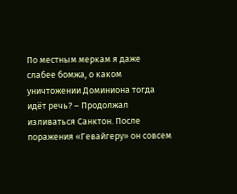По местным меркам я даже слабее бомжа, о каком уничтожении Доминиона тогда идёт речь? – Продолжал изливаться Санктон. После поражения «Гевайгеру» он совсем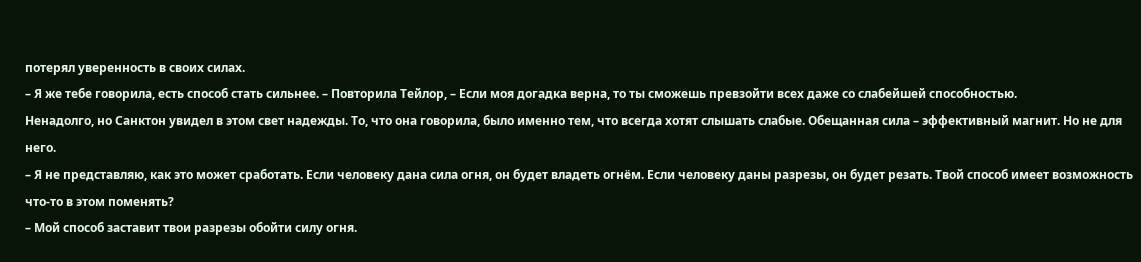потерял уверенность в своих силах.
– Я же тебе говорила, есть способ стать сильнее. – Повторила Тейлор, – Если моя догадка верна, то ты сможешь превзойти всех даже со слабейшей способностью.
Ненадолго, но Санктон увидел в этом свет надежды. То, что она говорила, было именно тем, что всегда хотят слышать слабые. Обещанная сила – эффективный магнит. Но не для него.
– Я не представляю, как это может сработать. Если человеку дана сила огня, он будет владеть огнём. Если человеку даны разрезы, он будет резать. Твой способ имеет возможность что-то в этом поменять?
– Мой способ заставит твои разрезы обойти силу огня.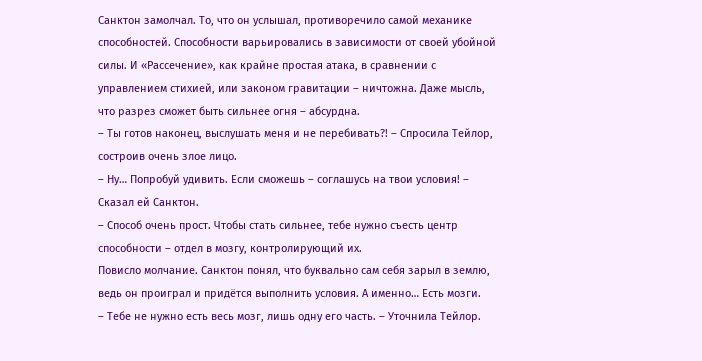Санктон замолчал. То, что он услышал, противоречило самой механике способностей. Способности варьировались в зависимости от своей убойной силы. И «Рассечение», как крайне простая атака, в сравнении с управлением стихией, или законом гравитации – ничтожна. Даже мысль, что разрез сможет быть сильнее огня – абсурдна.
– Ты готов наконец, выслушать меня и не перебивать?! – Спросила Тейлор, состроив очень злое лицо.
– Ну… Попробуй удивить. Если сможешь – соглашусь на твои условия! – Сказал ей Санктон.
– Способ очень прост. Чтобы стать сильнее, тебе нужно съесть центр способности – отдел в мозгу, контролирующий их.
Повисло молчание. Санктон понял, что буквально сам себя зарыл в землю, ведь он проиграл и придётся выполнить условия. А именно… Есть мозги.
– Тебе не нужно есть весь мозг, лишь одну его часть. – Уточнила Тейлор.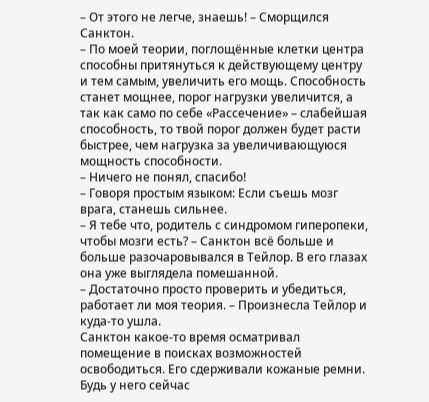– От этого не легче, знаешь! – Сморщился Санктон.
– По моей теории, поглощённые клетки центра способны притянуться к действующему центру и тем самым, увеличить его мощь. Способность станет мощнее, порог нагрузки увеличится, а так как само по себе «Рассечение» – слабейшая способность, то твой порог должен будет расти быстрее, чем нагрузка за увеличивающуюся мощность способности.
– Ничего не понял, спасибо!
– Говоря простым языком: Если съешь мозг врага, станешь сильнее.
– Я тебе что, родитель с синдромом гиперопеки, чтобы мозги есть? – Санктон всё больше и больше разочаровывался в Тейлор. В его глазах она уже выглядела помешанной.
– Достаточно просто проверить и убедиться, работает ли моя теория. – Произнесла Тейлор и куда-то ушла.
Санктон какое-то время осматривал помещение в поисках возможностей освободиться. Его сдерживали кожаные ремни. Будь у него сейчас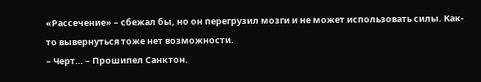«Рассечение» – сбежал бы, но он перегрузил мозги и не может использовать силы. Как-то вывернуться тоже нет возможности.
– Черт… – Прошипел Санктон.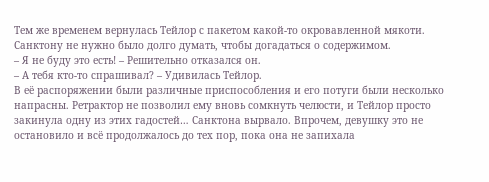Тем же временем вернулась Тейлор с пакетом какой-то окровавленной мякоти. Санктону не нужно было долго думать, чтобы догадаться о содержимом.
– Я не буду это есть! – Решительно отказался он.
– А тебя кто-то спрашивал? – Удивилась Тейлор.
В её распоряжении были различные приспособления и его потуги были несколько напрасны. Ретрактор не позволил ему вновь сомкнуть челюсти, и Тейлор просто закинула одну из этих гадостей… Санктона вырвало. Впрочем, девушку это не остановило и всё продолжалось до тех пор, пока она не запихала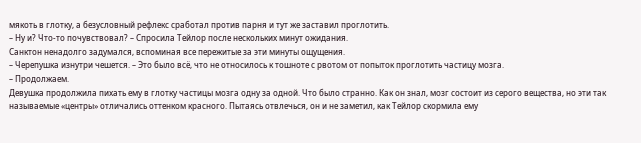мякоть в глотку, а безусловный рефлекс сработал против парня и тут же заставил проглотить.
– Ну и? Что-то почувствовал? – Спросила Тейлор после нескольких минут ожидания.
Санктон ненадолго задумался, вспоминая все пережитые за эти минуты ощущения.
– Черепушка изнутри чешется. – Это было всё, что не относилось к тошноте с рвотом от попыток проглотить частицу мозга.
– Продолжаем.
Девушка продолжила пихать ему в глотку частицы мозга одну за одной. Что было странно. Как он знал, мозг состоит из серого вещества, но эти так называемые «центры» отличались оттенком красного. Пытаясь отвлечься, он и не заметил, как Тейлор скормила ему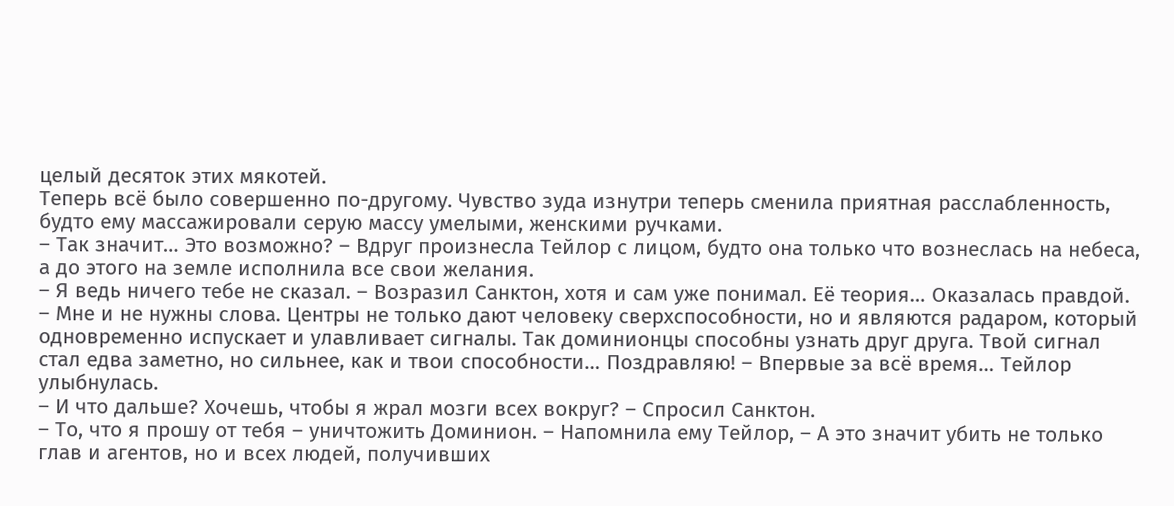целый десяток этих мякотей.
Теперь всё было совершенно по-другому. Чувство зуда изнутри теперь сменила приятная расслабленность, будто ему массажировали серую массу умелыми, женскими ручками.
– Так значит… Это возможно? – Вдруг произнесла Тейлор с лицом, будто она только что вознеслась на небеса, а до этого на земле исполнила все свои желания.
– Я ведь ничего тебе не сказал. – Возразил Санктон, хотя и сам уже понимал. Её теория… Оказалась правдой.
– Мне и не нужны слова. Центры не только дают человеку сверхспособности, но и являются радаром, который одновременно испускает и улавливает сигналы. Так доминионцы способны узнать друг друга. Твой сигнал стал едва заметно, но сильнее, как и твои способности… Поздравляю! – Впервые за всё время… Тейлор улыбнулась.
– И что дальше? Хочешь, чтобы я жрал мозги всех вокруг? – Спросил Санктон.
– То, что я прошу от тебя – уничтожить Доминион. – Напомнила ему Тейлор, – А это значит убить не только глав и агентов, но и всех людей, получивших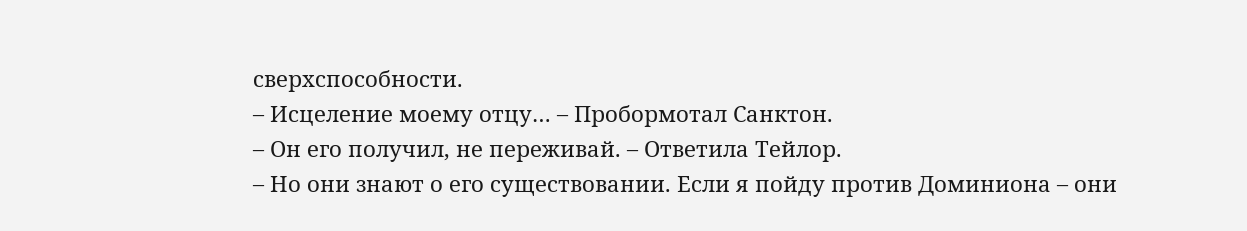сверхспособности.
– Исцеление моему отцу… – Пробормотал Санктон.
– Он его получил, не переживай. – Ответила Тейлор.
– Но они знают о его существовании. Если я пойду против Доминиона – они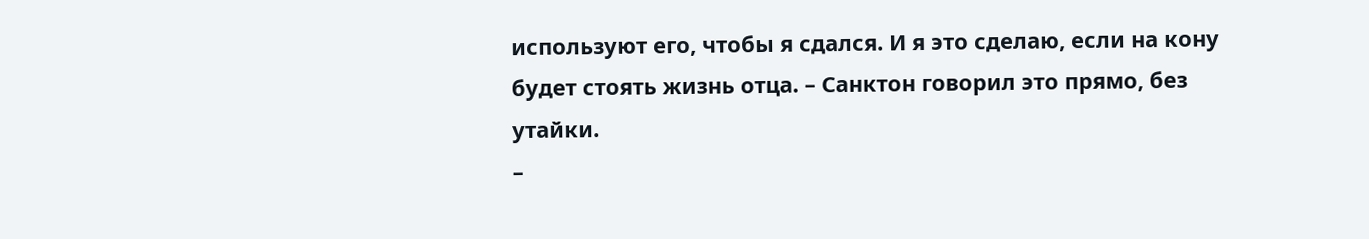используют его, чтобы я сдался. И я это сделаю, если на кону будет стоять жизнь отца. – Санктон говорил это прямо, без утайки.
–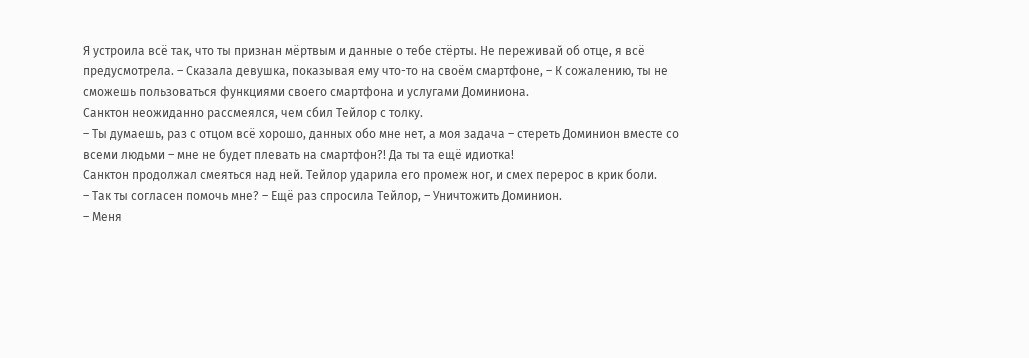Я устроила всё так, что ты признан мёртвым и данные о тебе стёрты. Не переживай об отце, я всё предусмотрела. – Сказала девушка, показывая ему что-то на своём смартфоне, – К сожалению, ты не сможешь пользоваться функциями своего смартфона и услугами Доминиона.
Санктон неожиданно рассмеялся, чем сбил Тейлор с толку.
– Ты думаешь, раз с отцом всё хорошо, данных обо мне нет, а моя задача – стереть Доминион вместе со всеми людьми – мне не будет плевать на смартфон?! Да ты та ещё идиотка!
Санктон продолжал смеяться над ней. Тейлор ударила его промеж ног, и смех перерос в крик боли.
– Так ты согласен помочь мне? – Ещё раз спросила Тейлор, – Уничтожить Доминион.
– Меня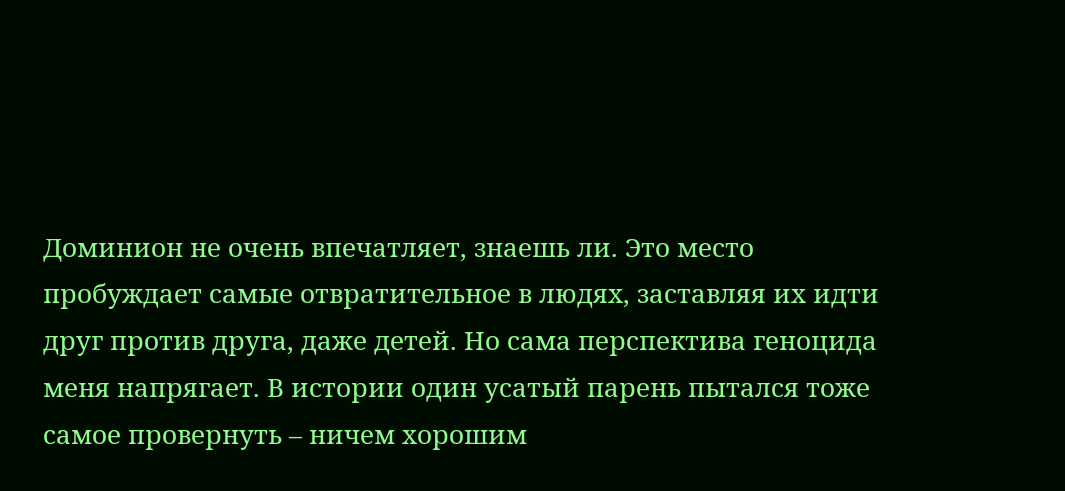Доминион не очень впечатляет, знаешь ли. Это место пробуждает самые отвратительное в людях, заставляя их идти друг против друга, даже детей. Но сама перспектива геноцида меня напрягает. В истории один усатый парень пытался тоже самое провернуть – ничем хорошим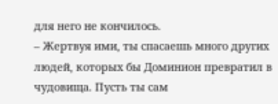для него не кончилось.
– Жертвуя ими, ты спасаешь много других людей, которых бы Доминион превратил в чудовища. Пусть ты сам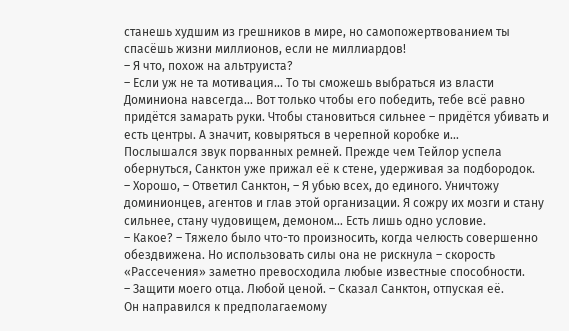станешь худшим из грешников в мире, но самопожертвованием ты спасёшь жизни миллионов, если не миллиардов!
– Я что, похож на альтруиста?
– Если уж не та мотивация… То ты сможешь выбраться из власти Доминиона навсегда… Вот только чтобы его победить, тебе всё равно придётся замарать руки. Чтобы становиться сильнее – придётся убивать и есть центры. А значит, ковыряться в черепной коробке и…
Послышался звук порванных ремней. Прежде чем Тейлор успела обернуться, Санктон уже прижал её к стене, удерживая за подбородок.
– Хорошо, – Ответил Санктон, – Я убью всех, до единого. Уничтожу доминионцев, агентов и глав этой организации. Я сожру их мозги и стану сильнее, стану чудовищем, демоном… Есть лишь одно условие.
– Какое? – Тяжело было что-то произносить, когда челюсть совершенно обездвижена. Но использовать силы она не рискнула – скорость «Рассечения» заметно превосходила любые известные способности.
– Защити моего отца. Любой ценой. – Сказал Санктон, отпуская её.
Он направился к предполагаемому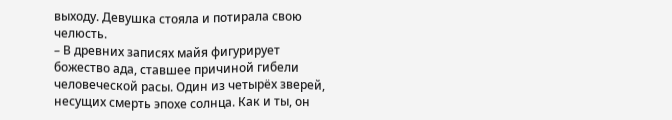выходу. Девушка стояла и потирала свою челюсть.
– В древних записях майя фигурирует божество ада, ставшее причиной гибели человеческой расы. Один из четырёх зверей, несущих смерть эпохе солнца. Как и ты, он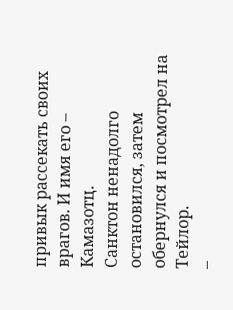привык рассекать своих врагов. И имя его – Камазотц.
Санктон ненадолго остановился, затем обернулся и посмотрел на Тейлор.
–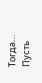Тогда… Пусть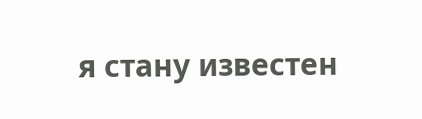я стану известен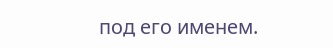под его именем.